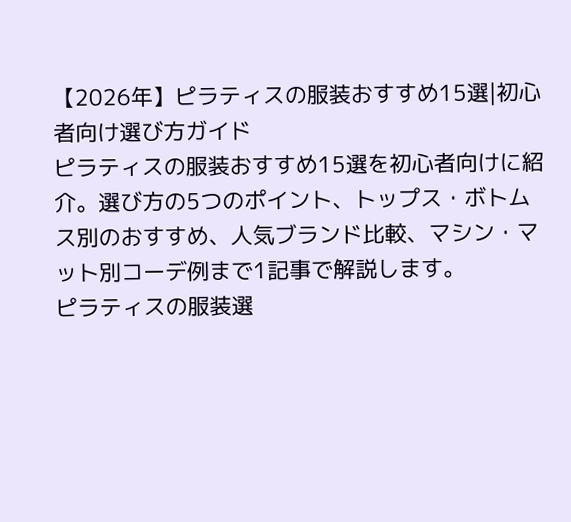【2026年】ピラティスの服装おすすめ15選|初心者向け選び方ガイド
ピラティスの服装おすすめ15選を初心者向けに紹介。選び方の5つのポイント、トップス・ボトムス別のおすすめ、人気ブランド比較、マシン・マット別コーデ例まで1記事で解説します。
ピラティスの服装選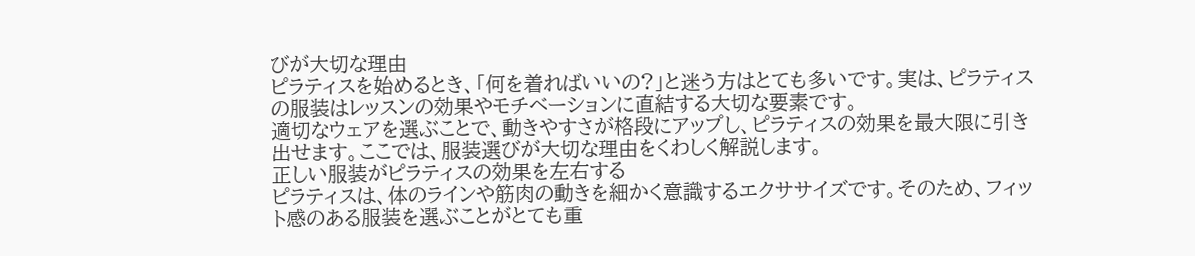びが大切な理由
ピラティスを始めるとき、「何を着ればいいの?」と迷う方はとても多いです。実は、ピラティスの服装はレッスンの効果やモチベーションに直結する大切な要素です。
適切なウェアを選ぶことで、動きやすさが格段にアップし、ピラティスの効果を最大限に引き出せます。ここでは、服装選びが大切な理由をくわしく解説します。
正しい服装がピラティスの効果を左右する
ピラティスは、体のラインや筋肉の動きを細かく意識するエクササイズです。そのため、フィット感のある服装を選ぶことがとても重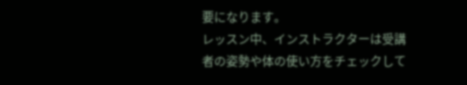要になります。
レッスン中、インストラクターは受講者の姿勢や体の使い方をチェックして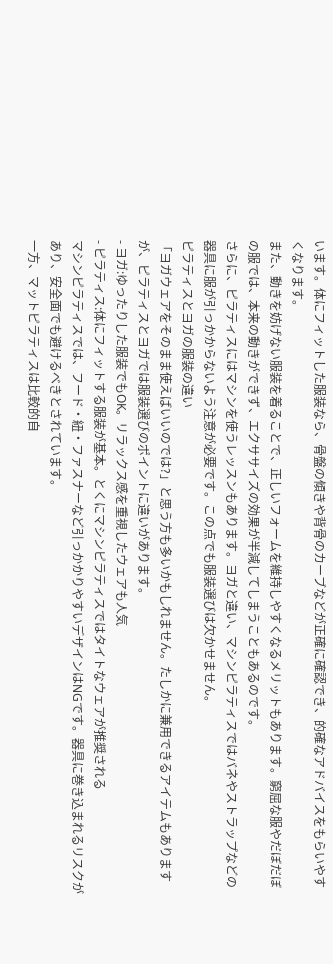います。体にフィットした服装なら、骨盤の傾きや背骨のカーブなどが正確に確認でき、的確なアドバイスをもらいやすくなります。
また、動きを妨げない服装を着ることで、正しいフォームを維持しやすくなるメリットもあります。窮屈な服やだぼだぼの服では、本来の動きができず、エクササイズの効果が半減してしまうこともあるのです。
さらに、ピラティスにはマシンを使うレッスンもあります。ヨガと違い、マシンピラティスではバネやストラップなどの器具に服が引っかからないよう注意が必要です。この点でも服装選びは欠かせません。
ピラティスとヨガの服装の違い
「ヨガウェアをそのまま使えばいいのでは?」と思う方も多いかもしれません。たしかに兼用できるアイテムもありますが、ピラティスとヨガでは服装選びのポイントに違いがあります。
- ヨガ:ゆったりした服装でもOK。リラックス感を重視したウェアも人気
- ピラティス:体にフィットする服装が基本。とくにマシンピラティスではタイトなウェアが推奨される
マシンピラティスでは、フード・紐・ファスナーなど引っかかりやすいデザインはNGです。器具に巻き込まれるリスクがあり、安全面でも避けるべきとされています。
一方、マットピラティスは比較的自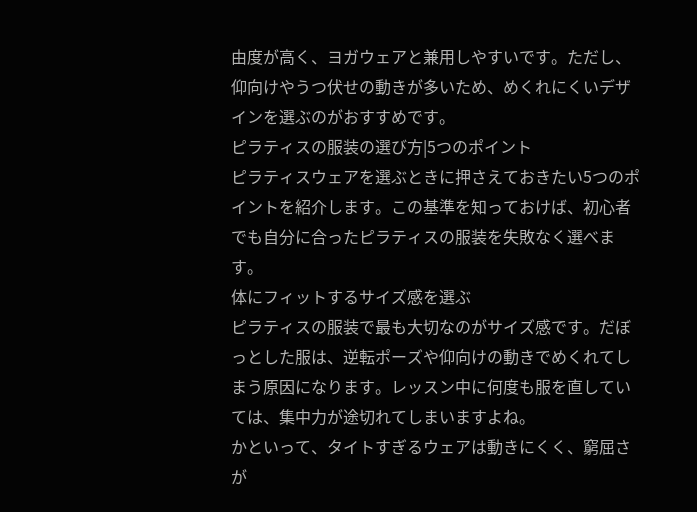由度が高く、ヨガウェアと兼用しやすいです。ただし、仰向けやうつ伏せの動きが多いため、めくれにくいデザインを選ぶのがおすすめです。
ピラティスの服装の選び方|5つのポイント
ピラティスウェアを選ぶときに押さえておきたい5つのポイントを紹介します。この基準を知っておけば、初心者でも自分に合ったピラティスの服装を失敗なく選べます。
体にフィットするサイズ感を選ぶ
ピラティスの服装で最も大切なのがサイズ感です。だぼっとした服は、逆転ポーズや仰向けの動きでめくれてしまう原因になります。レッスン中に何度も服を直していては、集中力が途切れてしまいますよね。
かといって、タイトすぎるウェアは動きにくく、窮屈さが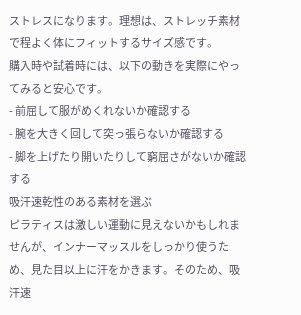ストレスになります。理想は、ストレッチ素材で程よく体にフィットするサイズ感です。
購入時や試着時には、以下の動きを実際にやってみると安心です。
- 前屈して服がめくれないか確認する
- 腕を大きく回して突っ張らないか確認する
- 脚を上げたり開いたりして窮屈さがないか確認する
吸汗速乾性のある素材を選ぶ
ピラティスは激しい運動に見えないかもしれませんが、インナーマッスルをしっかり使うため、見た目以上に汗をかきます。そのため、吸汗速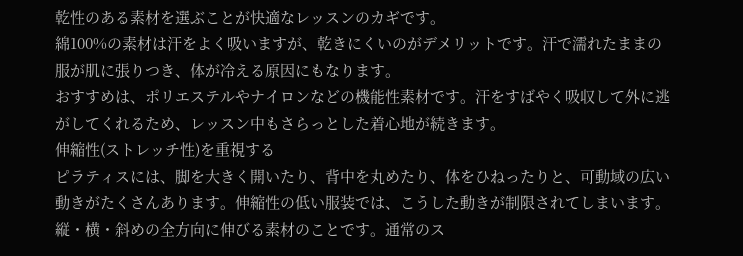乾性のある素材を選ぶことが快適なレッスンのカギです。
綿100%の素材は汗をよく吸いますが、乾きにくいのがデメリットです。汗で濡れたままの服が肌に張りつき、体が冷える原因にもなります。
おすすめは、ポリエステルやナイロンなどの機能性素材です。汗をすばやく吸収して外に逃がしてくれるため、レッスン中もさらっとした着心地が続きます。
伸縮性(ストレッチ性)を重視する
ピラティスには、脚を大きく開いたり、背中を丸めたり、体をひねったりと、可動域の広い動きがたくさんあります。伸縮性の低い服装では、こうした動きが制限されてしまいます。
縦・横・斜めの全方向に伸びる素材のことです。通常のス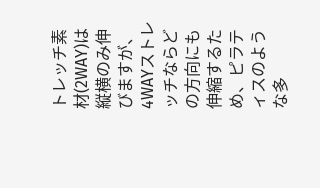トレッチ素材(2WAY)は縦横のみ伸びますが、4WAYストレッチならどの方向にも伸縮するため、ピラティスのような多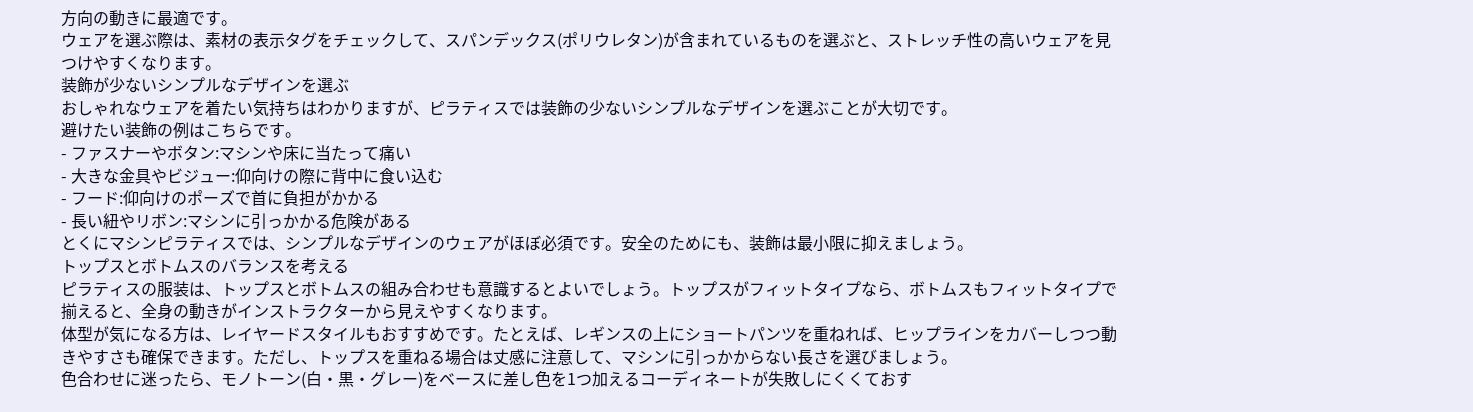方向の動きに最適です。
ウェアを選ぶ際は、素材の表示タグをチェックして、スパンデックス(ポリウレタン)が含まれているものを選ぶと、ストレッチ性の高いウェアを見つけやすくなります。
装飾が少ないシンプルなデザインを選ぶ
おしゃれなウェアを着たい気持ちはわかりますが、ピラティスでは装飾の少ないシンプルなデザインを選ぶことが大切です。
避けたい装飾の例はこちらです。
- ファスナーやボタン:マシンや床に当たって痛い
- 大きな金具やビジュー:仰向けの際に背中に食い込む
- フード:仰向けのポーズで首に負担がかかる
- 長い紐やリボン:マシンに引っかかる危険がある
とくにマシンピラティスでは、シンプルなデザインのウェアがほぼ必須です。安全のためにも、装飾は最小限に抑えましょう。
トップスとボトムスのバランスを考える
ピラティスの服装は、トップスとボトムスの組み合わせも意識するとよいでしょう。トップスがフィットタイプなら、ボトムスもフィットタイプで揃えると、全身の動きがインストラクターから見えやすくなります。
体型が気になる方は、レイヤードスタイルもおすすめです。たとえば、レギンスの上にショートパンツを重ねれば、ヒップラインをカバーしつつ動きやすさも確保できます。ただし、トップスを重ねる場合は丈感に注意して、マシンに引っかからない長さを選びましょう。
色合わせに迷ったら、モノトーン(白・黒・グレー)をベースに差し色を1つ加えるコーディネートが失敗しにくくておす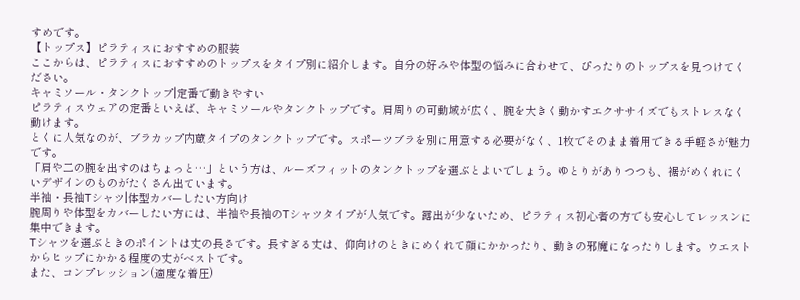すめです。
【トップス】ピラティスにおすすめの服装
ここからは、ピラティスにおすすめのトップスをタイプ別に紹介します。自分の好みや体型の悩みに合わせて、ぴったりのトップスを見つけてください。
キャミソール・タンクトップ|定番で動きやすい
ピラティスウェアの定番といえば、キャミソールやタンクトップです。肩周りの可動域が広く、腕を大きく動かすエクササイズでもストレスなく動けます。
とくに人気なのが、ブラカップ内蔵タイプのタンクトップです。スポーツブラを別に用意する必要がなく、1枚でそのまま着用できる手軽さが魅力です。
「肩や二の腕を出すのはちょっと…」という方は、ルーズフィットのタンクトップを選ぶとよいでしょう。ゆとりがありつつも、裾がめくれにくいデザインのものがたくさん出ています。
半袖・長袖Tシャツ|体型カバーしたい方向け
腕周りや体型をカバーしたい方には、半袖や長袖のTシャツタイプが人気です。露出が少ないため、ピラティス初心者の方でも安心してレッスンに集中できます。
Tシャツを選ぶときのポイントは丈の長さです。長すぎる丈は、仰向けのときにめくれて顔にかかったり、動きの邪魔になったりします。ウエストからヒップにかかる程度の丈がベストです。
また、コンプレッション(適度な着圧)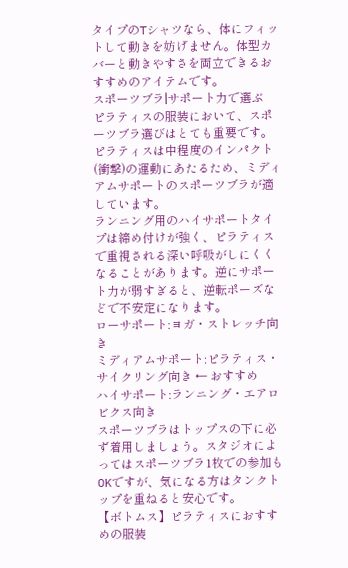タイプのTシャツなら、体にフィットして動きを妨げません。体型カバーと動きやすさを両立できるおすすめのアイテムです。
スポーツブラ|サポート力で選ぶ
ピラティスの服装において、スポーツブラ選びはとても重要です。ピラティスは中程度のインパクト(衝撃)の運動にあたるため、ミディアムサポートのスポーツブラが適しています。
ランニング用のハイサポートタイプは締め付けが強く、ピラティスで重視される深い呼吸がしにくくなることがあります。逆にサポート力が弱すぎると、逆転ポーズなどで不安定になります。
ローサポート:ヨガ・ストレッチ向き
ミディアムサポート:ピラティス・サイクリング向き ← おすすめ
ハイサポート:ランニング・エアロビクス向き
スポーツブラはトップスの下に必ず着用しましょう。スタジオによってはスポーツブラ1枚での参加もOKですが、気になる方はタンクトップを重ねると安心です。
【ボトムス】ピラティスにおすすめの服装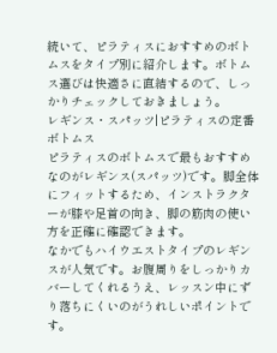続いて、ピラティスにおすすめのボトムスをタイプ別に紹介します。ボトムス選びは快適さに直結するので、しっかりチェックしておきましょう。
レギンス・スパッツ|ピラティスの定番ボトムス
ピラティスのボトムスで最もおすすめなのがレギンス(スパッツ)です。脚全体にフィットするため、インストラクターが膝や足首の向き、脚の筋肉の使い方を正確に確認できます。
なかでもハイウエストタイプのレギンスが人気です。お腹周りをしっかりカバーしてくれるうえ、レッスン中にずり落ちにくいのがうれしいポイントです。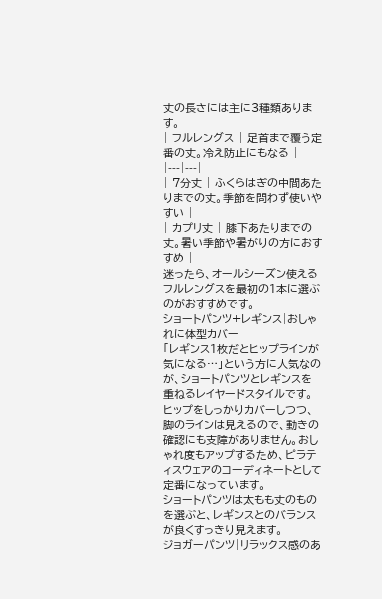丈の長さには主に3種類あります。
| フルレングス | 足首まで覆う定番の丈。冷え防止にもなる |
|---|---|
| 7分丈 | ふくらはぎの中間あたりまでの丈。季節を問わず使いやすい |
| カプリ丈 | 膝下あたりまでの丈。暑い季節や暑がりの方におすすめ |
迷ったら、オールシーズン使えるフルレングスを最初の1本に選ぶのがおすすめです。
ショートパンツ+レギンス|おしゃれに体型カバー
「レギンス1枚だとヒップラインが気になる…」という方に人気なのが、ショートパンツとレギンスを重ねるレイヤードスタイルです。
ヒップをしっかりカバーしつつ、脚のラインは見えるので、動きの確認にも支障がありません。おしゃれ度もアップするため、ピラティスウェアのコーディネートとして定番になっています。
ショートパンツは太もも丈のものを選ぶと、レギンスとのバランスが良くすっきり見えます。
ジョガーパンツ|リラックス感のあ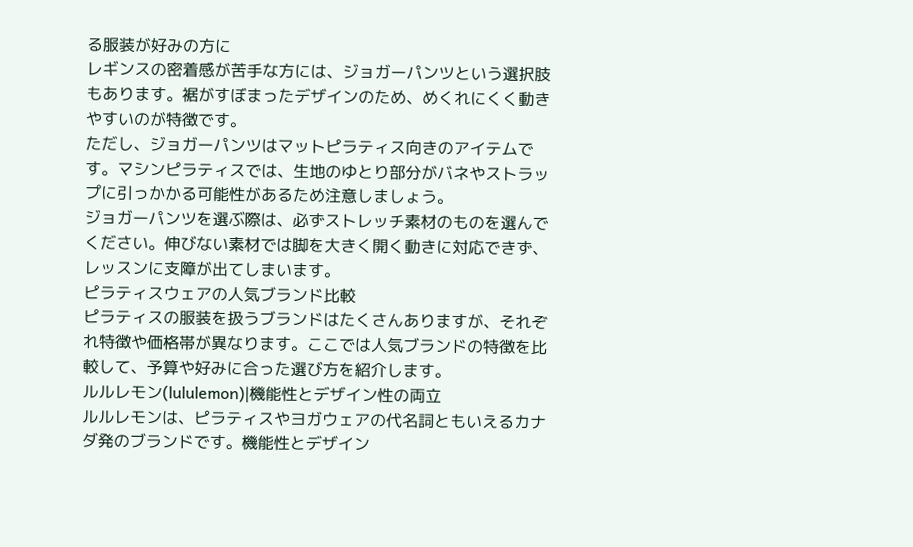る服装が好みの方に
レギンスの密着感が苦手な方には、ジョガーパンツという選択肢もあります。裾がすぼまったデザインのため、めくれにくく動きやすいのが特徴です。
ただし、ジョガーパンツはマットピラティス向きのアイテムです。マシンピラティスでは、生地のゆとり部分がバネやストラップに引っかかる可能性があるため注意しましょう。
ジョガーパンツを選ぶ際は、必ずストレッチ素材のものを選んでください。伸びない素材では脚を大きく開く動きに対応できず、レッスンに支障が出てしまいます。
ピラティスウェアの人気ブランド比較
ピラティスの服装を扱うブランドはたくさんありますが、それぞれ特徴や価格帯が異なります。ここでは人気ブランドの特徴を比較して、予算や好みに合った選び方を紹介します。
ルルレモン(lululemon)|機能性とデザイン性の両立
ルルレモンは、ピラティスやヨガウェアの代名詞ともいえるカナダ発のブランドです。機能性とデザイン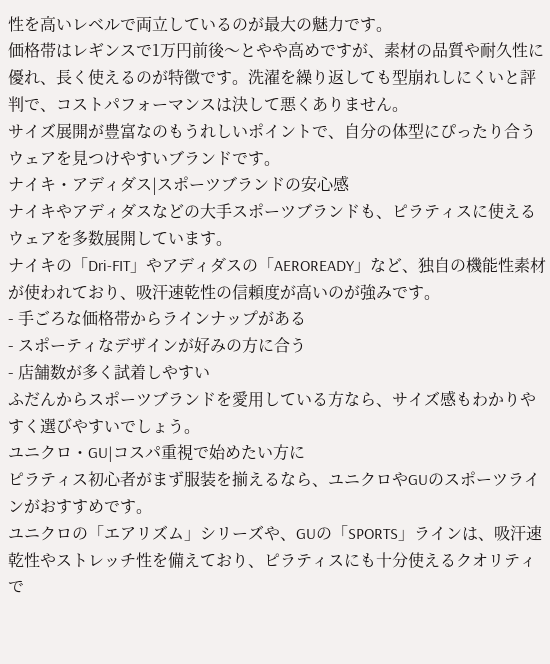性を高いレベルで両立しているのが最大の魅力です。
価格帯はレギンスで1万円前後〜とやや高めですが、素材の品質や耐久性に優れ、長く使えるのが特徴です。洗濯を繰り返しても型崩れしにくいと評判で、コストパフォーマンスは決して悪くありません。
サイズ展開が豊富なのもうれしいポイントで、自分の体型にぴったり合うウェアを見つけやすいブランドです。
ナイキ・アディダス|スポーツブランドの安心感
ナイキやアディダスなどの大手スポーツブランドも、ピラティスに使えるウェアを多数展開しています。
ナイキの「Dri-FIT」やアディダスの「AEROREADY」など、独自の機能性素材が使われており、吸汗速乾性の信頼度が高いのが強みです。
- 手ごろな価格帯からラインナップがある
- スポーティなデザインが好みの方に合う
- 店舗数が多く試着しやすい
ふだんからスポーツブランドを愛用している方なら、サイズ感もわかりやすく選びやすいでしょう。
ユニクロ・GU|コスパ重視で始めたい方に
ピラティス初心者がまず服装を揃えるなら、ユニクロやGUのスポーツラインがおすすめです。
ユニクロの「エアリズム」シリーズや、GUの「SPORTS」ラインは、吸汗速乾性やストレッチ性を備えており、ピラティスにも十分使えるクオリティで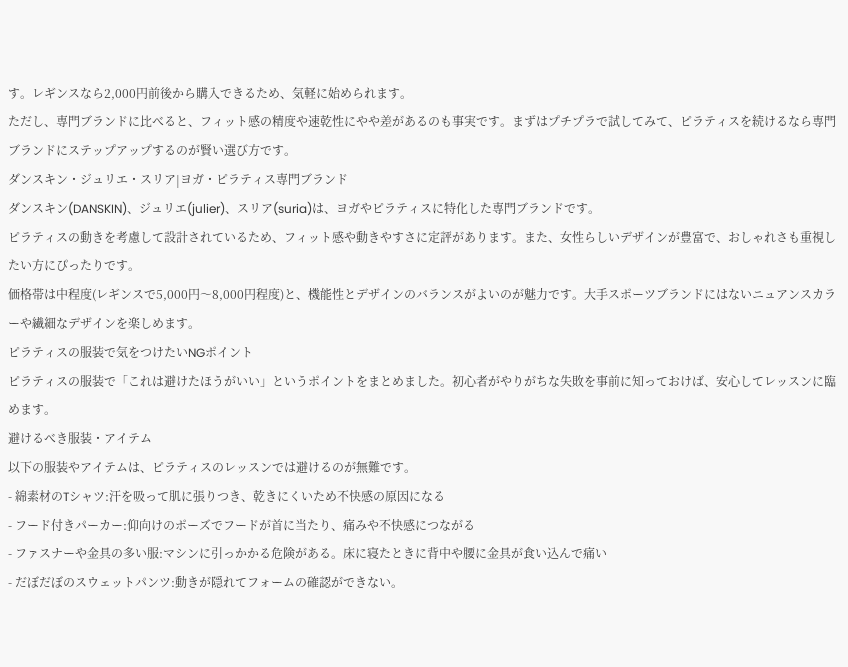す。レギンスなら2,000円前後から購入できるため、気軽に始められます。
ただし、専門ブランドに比べると、フィット感の精度や速乾性にやや差があるのも事実です。まずはプチプラで試してみて、ピラティスを続けるなら専門ブランドにステップアップするのが賢い選び方です。
ダンスキン・ジュリエ・スリア|ヨガ・ピラティス専門ブランド
ダンスキン(DANSKIN)、ジュリエ(julier)、スリア(suria)は、ヨガやピラティスに特化した専門ブランドです。
ピラティスの動きを考慮して設計されているため、フィット感や動きやすさに定評があります。また、女性らしいデザインが豊富で、おしゃれさも重視したい方にぴったりです。
価格帯は中程度(レギンスで5,000円〜8,000円程度)と、機能性とデザインのバランスがよいのが魅力です。大手スポーツブランドにはないニュアンスカラーや繊細なデザインを楽しめます。
ピラティスの服装で気をつけたいNGポイント
ピラティスの服装で「これは避けたほうがいい」というポイントをまとめました。初心者がやりがちな失敗を事前に知っておけば、安心してレッスンに臨めます。
避けるべき服装・アイテム
以下の服装やアイテムは、ピラティスのレッスンでは避けるのが無難です。
- 綿素材のTシャツ:汗を吸って肌に張りつき、乾きにくいため不快感の原因になる
- フード付きパーカー:仰向けのポーズでフードが首に当たり、痛みや不快感につながる
- ファスナーや金具の多い服:マシンに引っかかる危険がある。床に寝たときに背中や腰に金具が食い込んで痛い
- だぼだぼのスウェットパンツ:動きが隠れてフォームの確認ができない。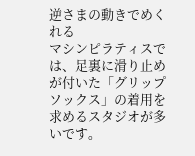逆さまの動きでめくれる
マシンピラティスでは、足裏に滑り止めが付いた「グリップソックス」の着用を求めるスタジオが多いです。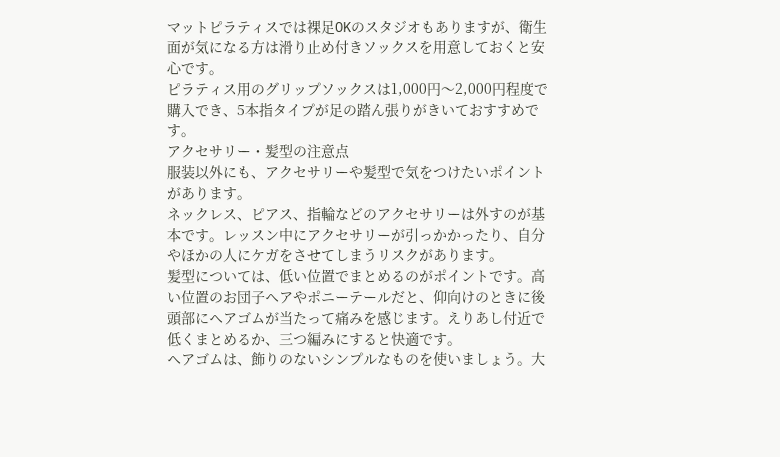マットピラティスでは裸足OKのスタジオもありますが、衛生面が気になる方は滑り止め付きソックスを用意しておくと安心です。
ピラティス用のグリップソックスは1,000円〜2,000円程度で購入でき、5本指タイプが足の踏ん張りがきいておすすめです。
アクセサリー・髪型の注意点
服装以外にも、アクセサリーや髪型で気をつけたいポイントがあります。
ネックレス、ピアス、指輪などのアクセサリーは外すのが基本です。レッスン中にアクセサリーが引っかかったり、自分やほかの人にケガをさせてしまうリスクがあります。
髪型については、低い位置でまとめるのがポイントです。高い位置のお団子ヘアやポニーテールだと、仰向けのときに後頭部にヘアゴムが当たって痛みを感じます。えりあし付近で低くまとめるか、三つ編みにすると快適です。
ヘアゴムは、飾りのないシンプルなものを使いましょう。大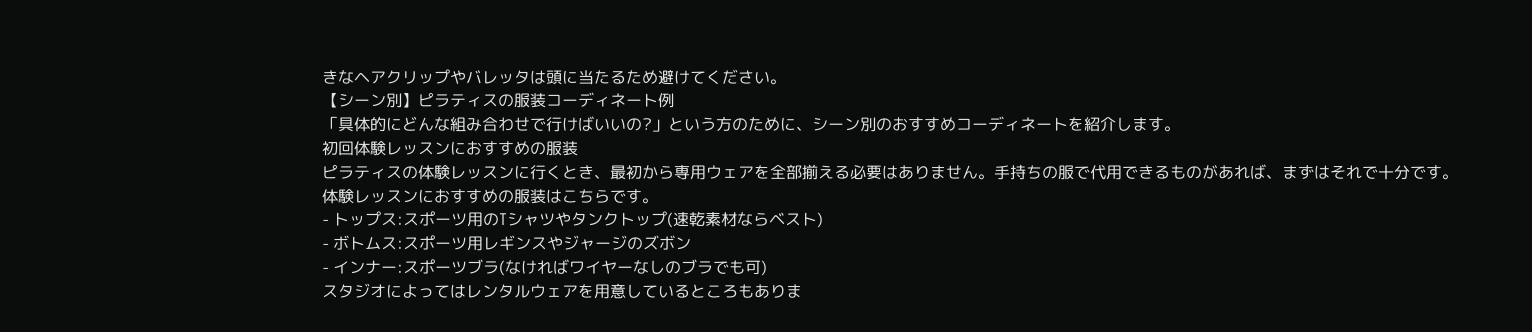きなヘアクリップやバレッタは頭に当たるため避けてください。
【シーン別】ピラティスの服装コーディネート例
「具体的にどんな組み合わせで行けばいいの?」という方のために、シーン別のおすすめコーディネートを紹介します。
初回体験レッスンにおすすめの服装
ピラティスの体験レッスンに行くとき、最初から専用ウェアを全部揃える必要はありません。手持ちの服で代用できるものがあれば、まずはそれで十分です。
体験レッスンにおすすめの服装はこちらです。
- トップス:スポーツ用のTシャツやタンクトップ(速乾素材ならベスト)
- ボトムス:スポーツ用レギンスやジャージのズボン
- インナー:スポーツブラ(なければワイヤーなしのブラでも可)
スタジオによってはレンタルウェアを用意しているところもありま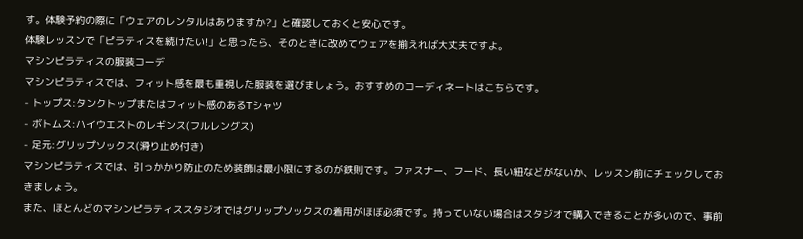す。体験予約の際に「ウェアのレンタルはありますか?」と確認しておくと安心です。
体験レッスンで「ピラティスを続けたい!」と思ったら、そのときに改めてウェアを揃えれば大丈夫ですよ。
マシンピラティスの服装コーデ
マシンピラティスでは、フィット感を最も重視した服装を選びましょう。おすすめのコーディネートはこちらです。
- トップス:タンクトップまたはフィット感のあるTシャツ
- ボトムス:ハイウエストのレギンス(フルレングス)
- 足元:グリップソックス(滑り止め付き)
マシンピラティスでは、引っかかり防止のため装飾は最小限にするのが鉄則です。ファスナー、フード、長い紐などがないか、レッスン前にチェックしておきましょう。
また、ほとんどのマシンピラティススタジオではグリップソックスの着用がほぼ必須です。持っていない場合はスタジオで購入できることが多いので、事前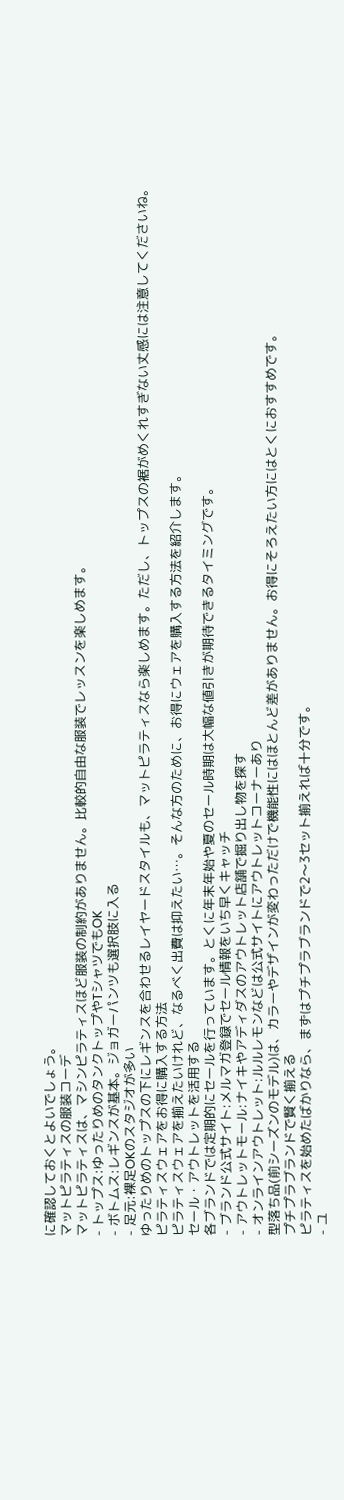に確認しておくとよいでしょう。
マットピラティスの服装コーデ
マットピラティスは、マシンピラティスほど服装の制約がありません。比較的自由な服装でレッスンを楽しめます。
- トップス:ゆったりめのタンクトップやTシャツでもOK
- ボトムス:レギンスが基本。ジョガーパンツも選択肢に入る
- 足元:裸足OKのスタジオが多い
ゆったりめのトップスの下にレギンスを合わせるレイヤードスタイルも、マットピラティスなら楽しめます。ただし、トップスの裾がめくれすぎない丈感には注意してくださいね。
ピラティスウェアをお得に購入する方法
ピラティスウェアを揃えたいけれど、なるべく出費は抑えたい…。そんな方のために、お得にウェアを購入する方法を紹介します。
セール・アウトレットを活用する
各ブランドでは定期的にセールを行っています。とくに年末年始や夏のセール時期は大幅な値引きが期待できるタイミングです。
- ブランド公式サイト:メルマガ登録でセール情報をいち早くキャッチ
- アウトレットモール:ナイキやアディダスのアウトレット店舗で掘り出し物を探す
- オンラインアウトレット:ルルレモンなどは公式サイトにアウトレットコーナーあり
型落ち品(前シーズンのモデル)は、カラーやデザインが変わっただけで機能性にはほとんど差がありません。お得にそろえたい方にはとくにおすすめです。
プチプラブランドで賢く揃える
ピラティスを始めたばかりなら、まずはプチプラブランドで2〜3セット揃えれば十分です。
- ユ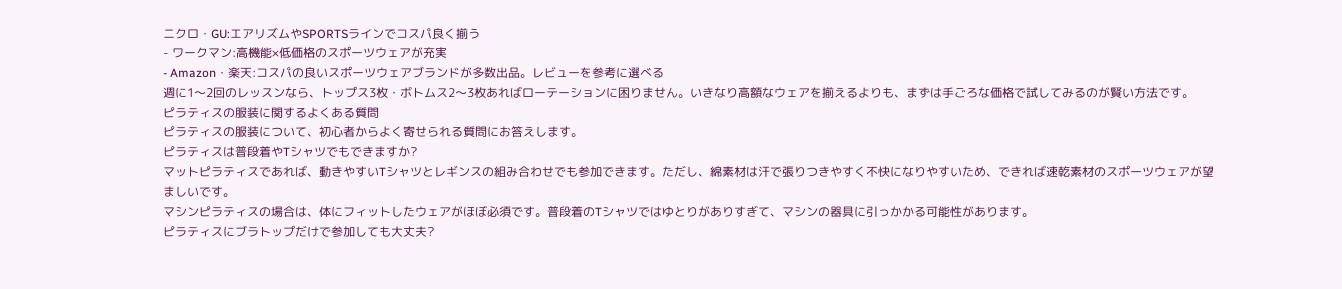ニクロ・GU:エアリズムやSPORTSラインでコスパ良く揃う
- ワークマン:高機能×低価格のスポーツウェアが充実
- Amazon・楽天:コスパの良いスポーツウェアブランドが多数出品。レビューを参考に選べる
週に1〜2回のレッスンなら、トップス3枚・ボトムス2〜3枚あればローテーションに困りません。いきなり高額なウェアを揃えるよりも、まずは手ごろな価格で試してみるのが賢い方法です。
ピラティスの服装に関するよくある質問
ピラティスの服装について、初心者からよく寄せられる質問にお答えします。
ピラティスは普段着やTシャツでもできますか?
マットピラティスであれば、動きやすいTシャツとレギンスの組み合わせでも参加できます。ただし、綿素材は汗で張りつきやすく不快になりやすいため、できれば速乾素材のスポーツウェアが望ましいです。
マシンピラティスの場合は、体にフィットしたウェアがほぼ必須です。普段着のTシャツではゆとりがありすぎて、マシンの器具に引っかかる可能性があります。
ピラティスにブラトップだけで参加しても大丈夫?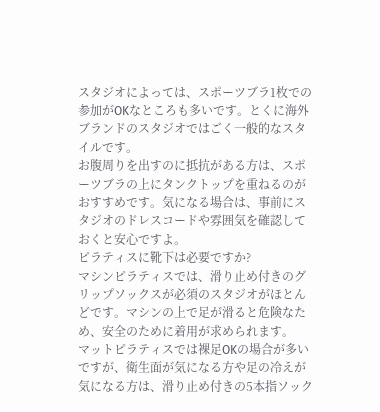スタジオによっては、スポーツブラ1枚での参加がOKなところも多いです。とくに海外ブランドのスタジオではごく一般的なスタイルです。
お腹周りを出すのに抵抗がある方は、スポーツブラの上にタンクトップを重ねるのがおすすめです。気になる場合は、事前にスタジオのドレスコードや雰囲気を確認しておくと安心ですよ。
ピラティスに靴下は必要ですか?
マシンピラティスでは、滑り止め付きのグリップソックスが必須のスタジオがほとんどです。マシンの上で足が滑ると危険なため、安全のために着用が求められます。
マットピラティスでは裸足OKの場合が多いですが、衛生面が気になる方や足の冷えが気になる方は、滑り止め付きの5本指ソック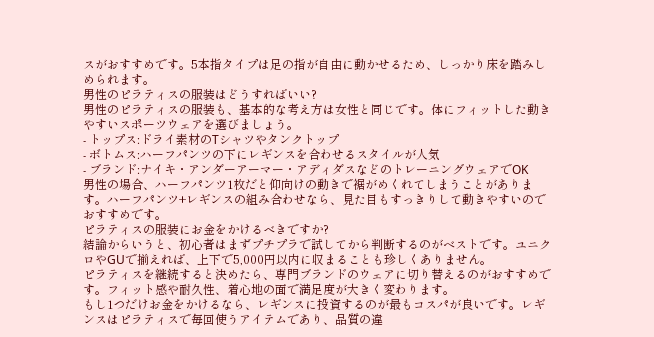スがおすすめです。5本指タイプは足の指が自由に動かせるため、しっかり床を踏みしめられます。
男性のピラティスの服装はどうすればいい?
男性のピラティスの服装も、基本的な考え方は女性と同じです。体にフィットした動きやすいスポーツウェアを選びましょう。
- トップス:ドライ素材のTシャツやタンクトップ
- ボトムス:ハーフパンツの下にレギンスを合わせるスタイルが人気
- ブランド:ナイキ・アンダーアーマー・アディダスなどのトレーニングウェアでOK
男性の場合、ハーフパンツ1枚だと仰向けの動きで裾がめくれてしまうことがあります。ハーフパンツ+レギンスの組み合わせなら、見た目もすっきりして動きやすいのでおすすめです。
ピラティスの服装にお金をかけるべきですか?
結論からいうと、初心者はまずプチプラで試してから判断するのがベストです。ユニクロやGUで揃えれば、上下で5,000円以内に収まることも珍しくありません。
ピラティスを継続すると決めたら、専門ブランドのウェアに切り替えるのがおすすめです。フィット感や耐久性、着心地の面で満足度が大きく変わります。
もし1つだけお金をかけるなら、レギンスに投資するのが最もコスパが良いです。レギンスはピラティスで毎回使うアイテムであり、品質の違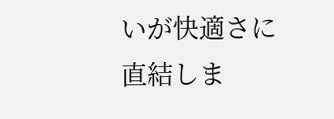いが快適さに直結しま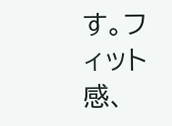す。フィット感、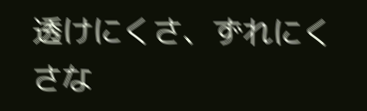透けにくさ、ずれにくさな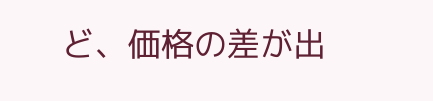ど、価格の差が出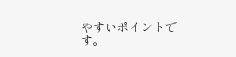やすいポイントです。